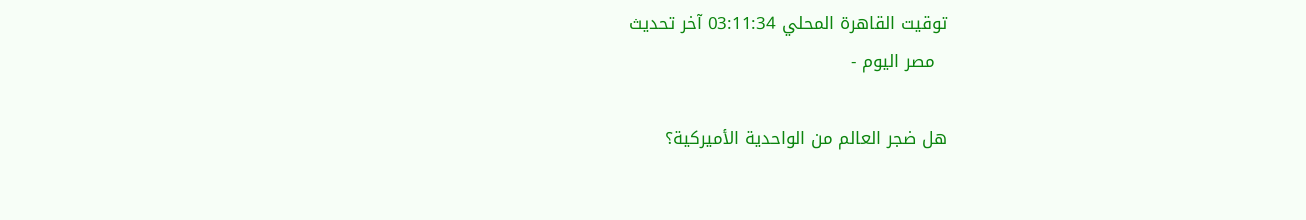توقيت القاهرة المحلي 03:11:34 آخر تحديث
  مصر اليوم -

هل ضجر العالم من الواحدية الأميركية؟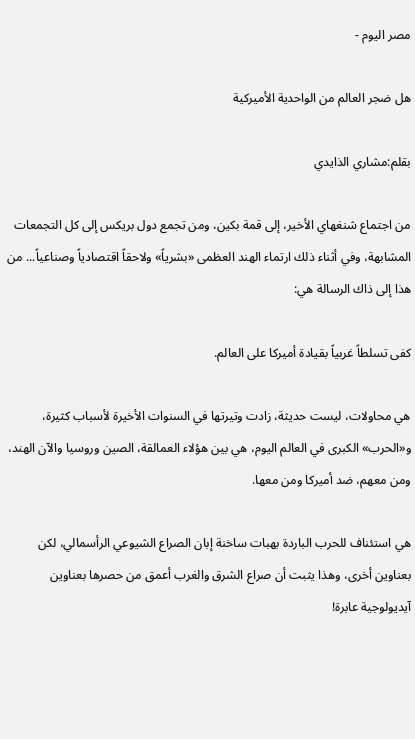مصر اليوم -

هل ضجر العالم من الواحدية الأميركية

بقلم:مشاري الذايدي

من اجتماع شنغهاي الأخير، إلى قمة بكين، ومن تجمع دول بريكس إلى كل التجمعات المشابهة، وفي أثناء ذلك ارتماء الهند العظمى «بشرياً» ولاحقاً اقتصادياً وصناعياً... من هذا إلى ذاك الرسالة هي:

كفى تسلطاً غربياً بقيادة أميركا على العالم.

هي محاولات، ليست حديثة، زادت وتيرتها في السنوات الأخيرة لأسباب كثيرة، و«الحرب» الكبرى في العالم اليوم، هي بين هؤلاء العمالقة، الصين وروسيا والآن الهند، ومن معهم، ضد أميركا ومن معها.

هي استئناف للحرب الباردة بهبات ساخنة إبان الصراع الشيوعي الرأسمالي، لكن بعناوين أخرى، وهذا يثبت أن صراع الشرق والغرب أعمق من حصرها بعناوين آيديولوجية عابرة!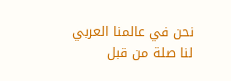نحن في عالمنا العربي لنا صلة من قبل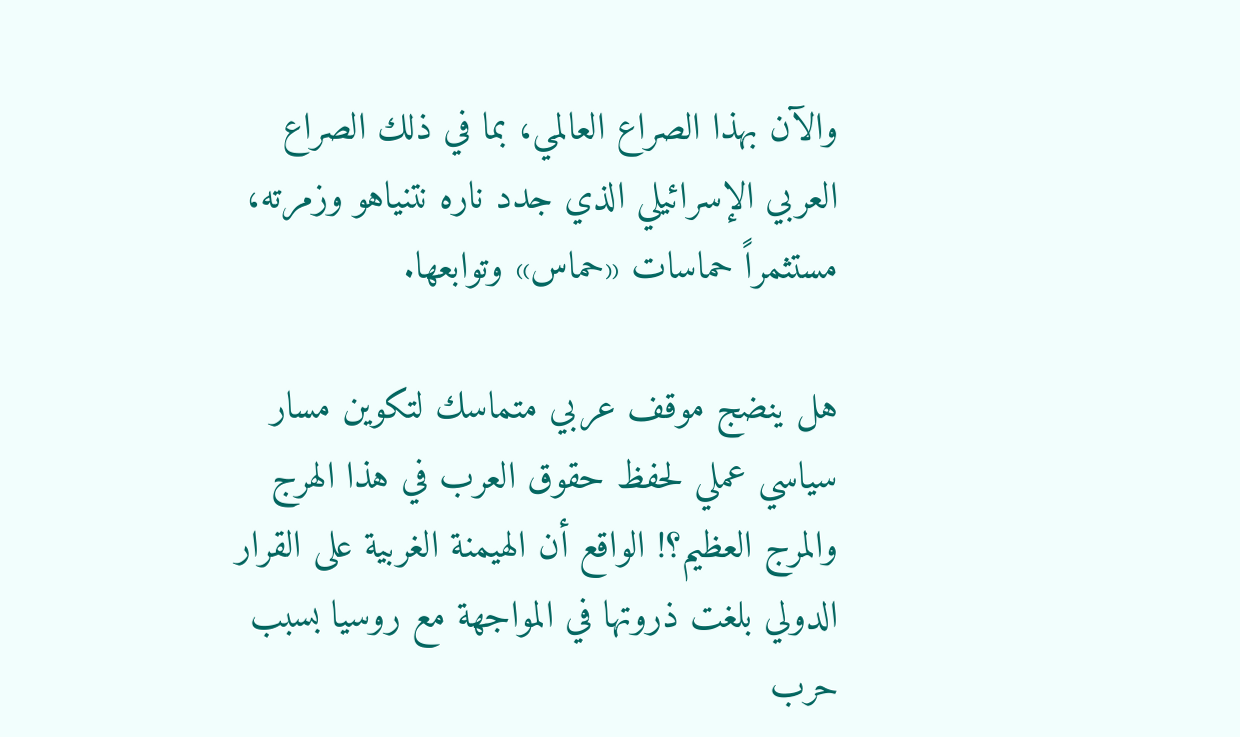والآن بهذا الصراع العالمي، بما في ذلك الصراع العربي الإسرائيلي الذي جدد ناره نتنياهو وزمرته، مستثمراً حماسات «حماس» وتوابعها.

هل ينضج موقف عربي متماسك لتكوين مسار سياسي عملي لحفظ حقوق العرب في هذا الهرج والمرج العظيم؟! الواقع أن الهيمنة الغربية على القرار الدولي بلغت ذروتها في المواجهة مع روسيا بسبب حرب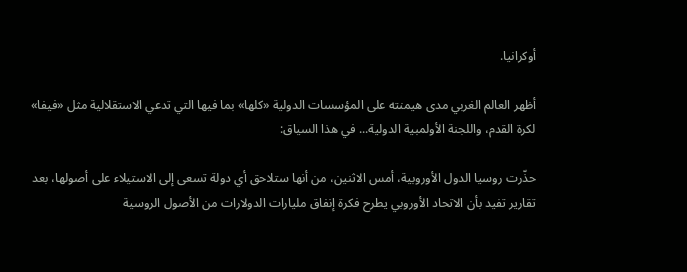أوكرانيا.

أظهر العالم الغربي مدى هيمنته على المؤسسات الدولية «كلها» بما فيها التي تدعي الاستقلالية مثل «فيفا» لكرة القدم، واللجنة الأولمبية الدولية... في هذا السياق:

حذّرت روسيا الدول الأوروبية، أمس الاثنين، من أنها ستلاحق أي دولة تسعى إلى الاستيلاء على أصولها، بعد تقارير تفيد بأن الاتحاد الأوروبي يطرح فكرة إنفاق مليارات الدولارات من الأصول الروسية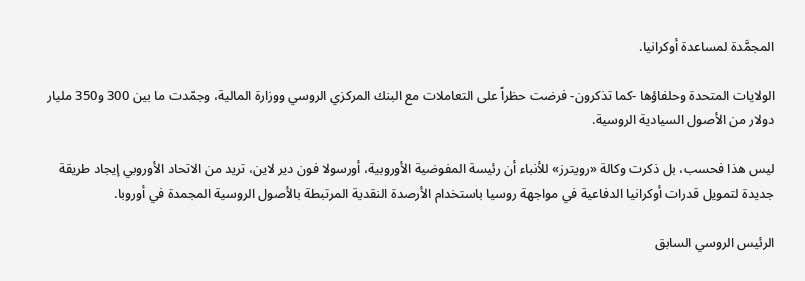المجمَّدة لمساعدة أوكرانيا.

الولايات المتحدة وحلفاؤها -كما تذكرون- فرضت حظراً على التعاملات مع البنك المركزي الروسي ووزارة المالية، وجمّدت ما بين 300 و350 مليار دولار من الأصول السيادية الروسية.

ليس هذا فحسب، بل ذكرت وكالة «رويترز» للأنباء أن رئيسة المفوضية الأوروبية، أورسولا فون دير لاين، تريد من الاتحاد الأوروبي إيجاد طريقة جديدة لتمويل قدرات أوكرانيا الدفاعية في مواجهة روسيا باستخدام الأرصدة النقدية المرتبطة بالأصول الروسية المجمدة في أوروبا.

الرئيس الروسي السابق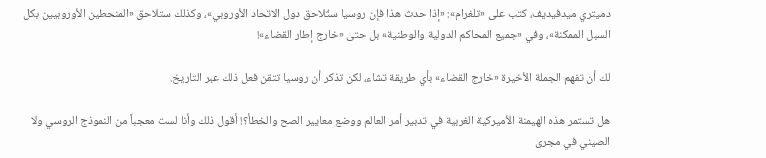دميتري ميدفيديف، كتب على «تلغرام»: «إذا حدث هذا فإن روسيا ستُلاحق دول الاتحاد الأوروبي»، وكذلك ستلاحق «المنحطين الأوروبيين بكل السبل الممكنة»، وفي «جميع المحاكم الدولية والوطنية» بل حتى «خارج إطار القضاء»!

لك أن تفهم الجملة الأخيرة «خارج القضاء» بأي طريقة تشاء، لكن تذكر أن روسيا تتقن فعل ذلك عبر التاريخ.

هل تستمر هذه الهيمنة الأميركية الغربية في تدبير أمر العالم ووضع معايير الصح والخطأ؟! أقول ذلك وأنا لست معجباً من النموذج الروسي ولا الصيني في مجرى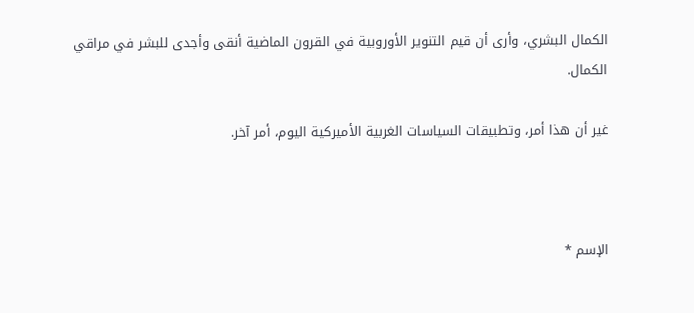الكمال البشري، وأرى أن قيم التنوير الأوروبية في القرون الماضية أنقى وأجدى للبشر في مراقي الكمال.

غير أن هذا أمر، وتطبيقات السياسات الغربية الأميركية اليوم، أمر آخر.



الإسم *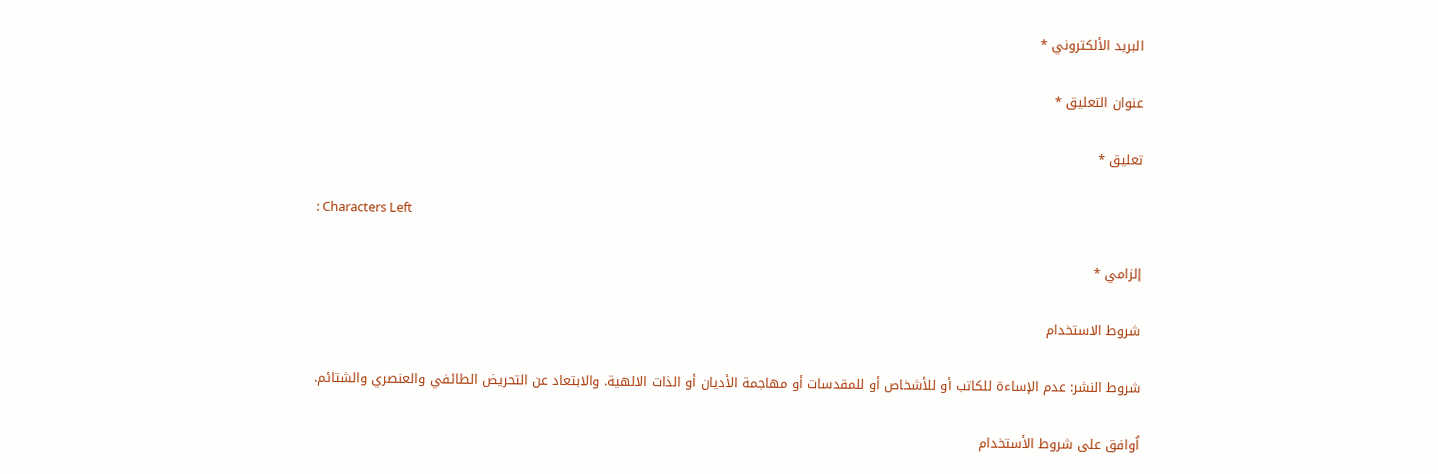البريد الألكتروني *

عنوان التعليق *

تعليق *

: Characters Left

إلزامي *

شروط الاستخدام

شروط النشر: عدم الإساءة للكاتب أو للأشخاص أو للمقدسات أو مهاجمة الأديان أو الذات الالهية. والابتعاد عن التحريض الطائفي والعنصري والشتائم.

اُوافق على شروط الأستخدام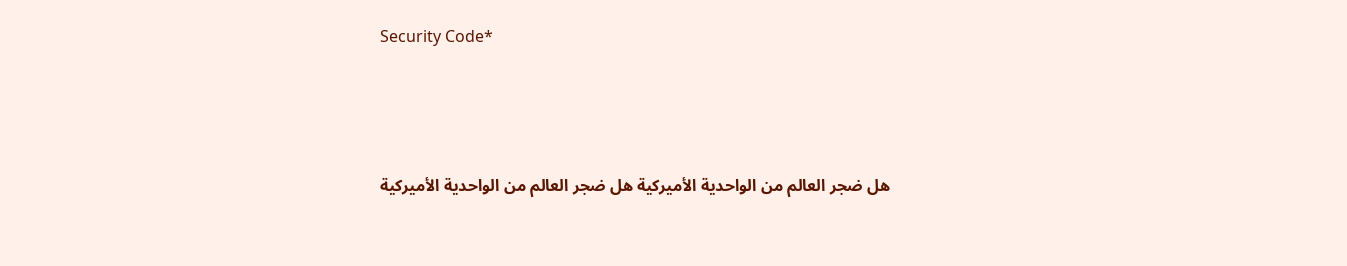Security Code*



هل ضجر العالم من الواحدية الأميركية هل ضجر العالم من الواحدية الأميركية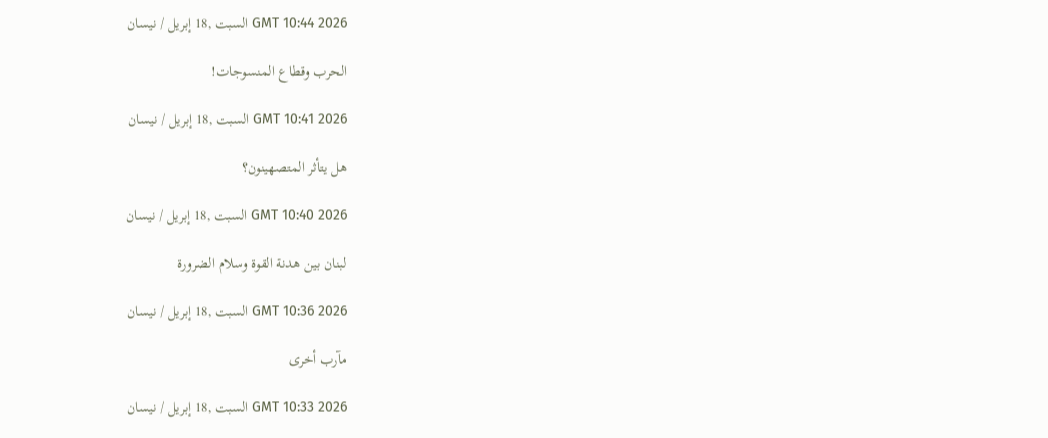GMT 10:44 2026 السبت ,18 إبريل / نيسان

الحرب وقطاع المنسوجات!

GMT 10:41 2026 السبت ,18 إبريل / نيسان

هل يتأثر المتصهينون؟

GMT 10:40 2026 السبت ,18 إبريل / نيسان

لبنان بين هدنة القوة وسلام الضرورة

GMT 10:36 2026 السبت ,18 إبريل / نيسان

مآرب أخرى

GMT 10:33 2026 السبت ,18 إبريل / نيسان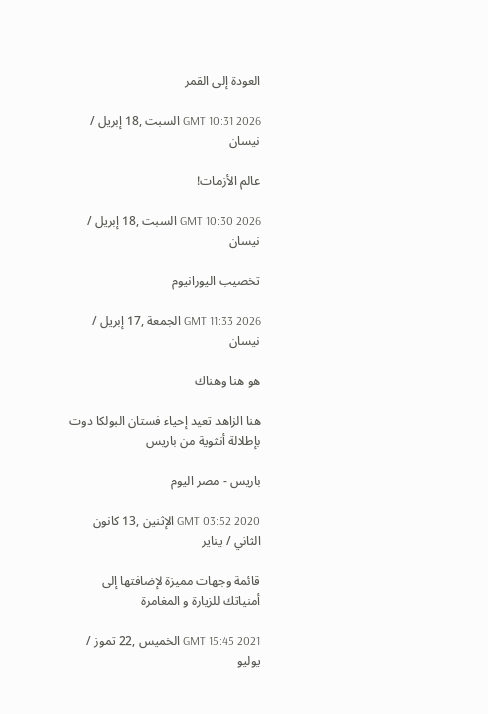العودة إلى القمر

GMT 10:31 2026 السبت ,18 إبريل / نيسان

عالم الأزمات!

GMT 10:30 2026 السبت ,18 إبريل / نيسان

تخصيب اليورانيوم

GMT 11:33 2026 الجمعة ,17 إبريل / نيسان

هو هنا وهناك

هنا الزاهد تعيد إحياء فستان البولكا دوت بإطلالة أنثوية من باريس

باريس - مصر اليوم

GMT 03:52 2020 الإثنين ,13 كانون الثاني / يناير

قائمة وجهات مميزة لإضافتها إلى أمنياتك للزيارة و المغامرة

GMT 15:45 2021 الخميس ,22 تموز / يوليو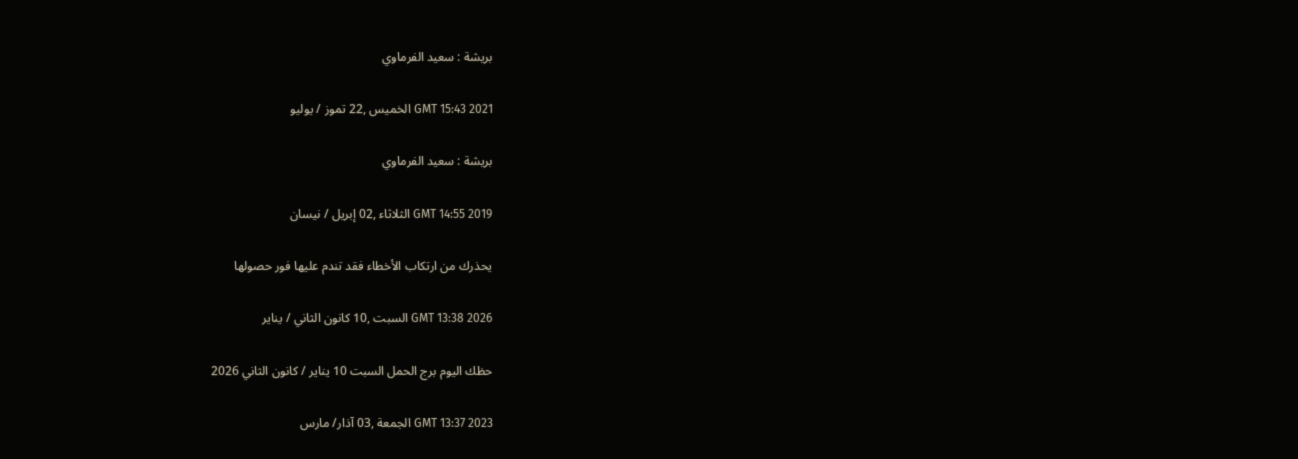بريشة : سعيد الفرماوي

GMT 15:43 2021 الخميس ,22 تموز / يوليو

بريشة : سعيد الفرماوي

GMT 14:55 2019 الثلاثاء ,02 إبريل / نيسان

يحذرك من ارتكاب الأخطاء فقد تندم عليها فور حصولها

GMT 13:38 2026 السبت ,10 كانون الثاني / يناير

حظك اليوم برج الحمل السبت 10 يناير / كانون الثاني 2026

GMT 13:37 2023 الجمعة ,03 آذار/ مارس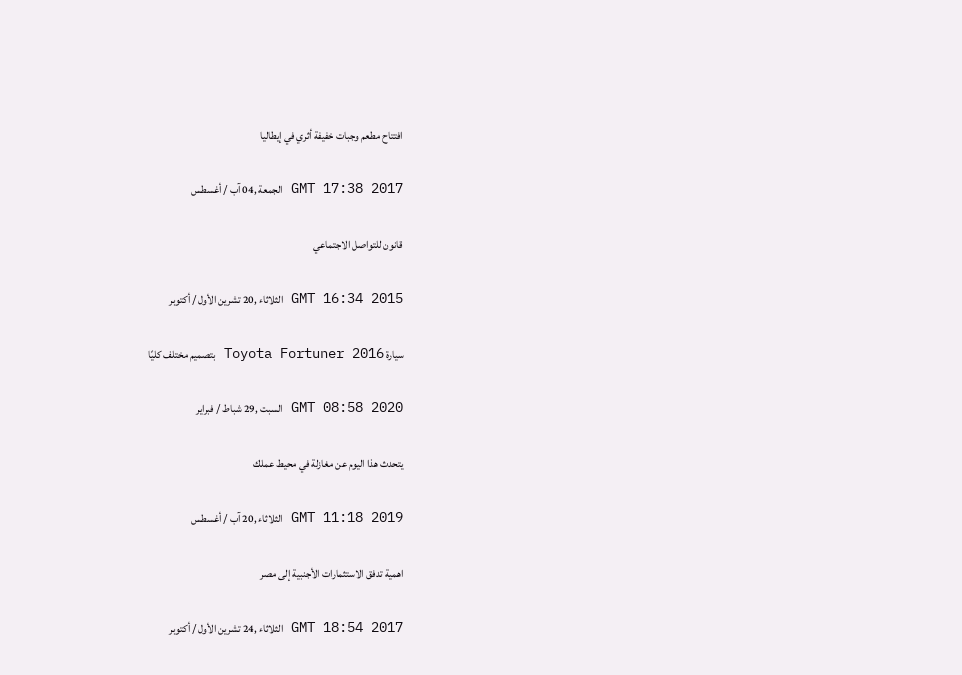افتتاح مطعم وجبات خفيفة أثري في إيطاليا

GMT 17:38 2017 الجمعة ,04 آب / أغسطس

قانون للتواصل الاجتماعي

GMT 16:34 2015 الثلاثاء ,20 تشرين الأول / أكتوبر

سيارة Toyota Fortuner 2016 بتصميم مختلف كليًا

GMT 08:58 2020 السبت ,29 شباط / فبراير

يتحدث هذا اليوم عن مغازلة في محيط عملك

GMT 11:18 2019 الثلاثاء ,20 آب / أغسطس

اهمية تدفق الاستثمارات الأجنبية إلى مصر

GMT 18:54 2017 الثلاثاء ,24 تشرين الأول / أكتوبر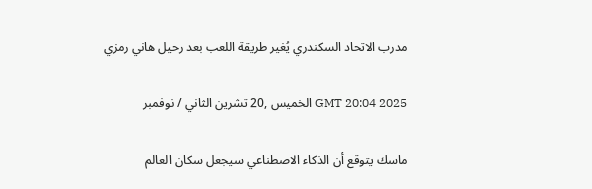مدرب الاتحاد السكندري يُغير طريقة اللعب بعد رحيل هاني رمزي

GMT 20:04 2025 الخميس ,20 تشرين الثاني / نوفمبر

ماسك يتوقع أن الذكاء الاصطناعي سيجعل سكان العالم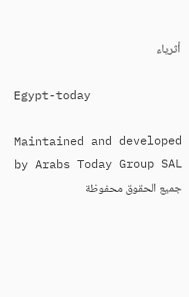أثرياء

Egypt-today

Maintained and developed by Arabs Today Group SAL
جميع الحقوق محفوظة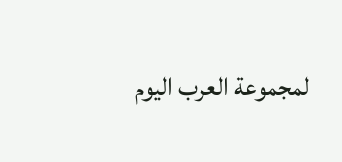لمجموعة العرب اليوم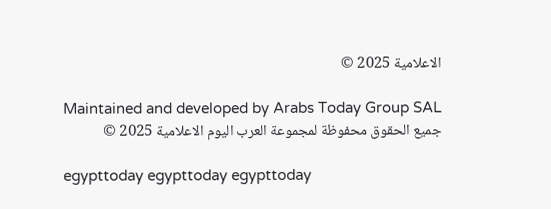الاعلامية 2025 ©

Maintained and developed by Arabs Today Group SAL
جميع الحقوق محفوظة لمجموعة العرب اليوم الاعلامية 2025 ©

egypttoday egypttoday egypttoday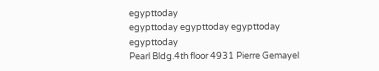egypttoday
egypttoday egypttoday egypttoday
egypttoday
Pearl Bldg.4th floor 4931 Pierre Gemayel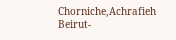Chorniche,Achrafieh Beirut-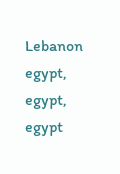Lebanon
egypt, egypt, egypt